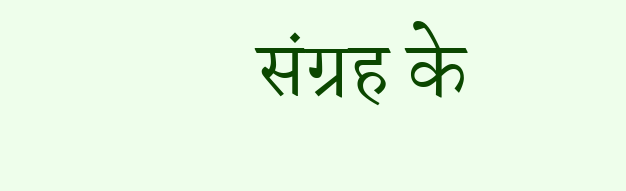संग्रह के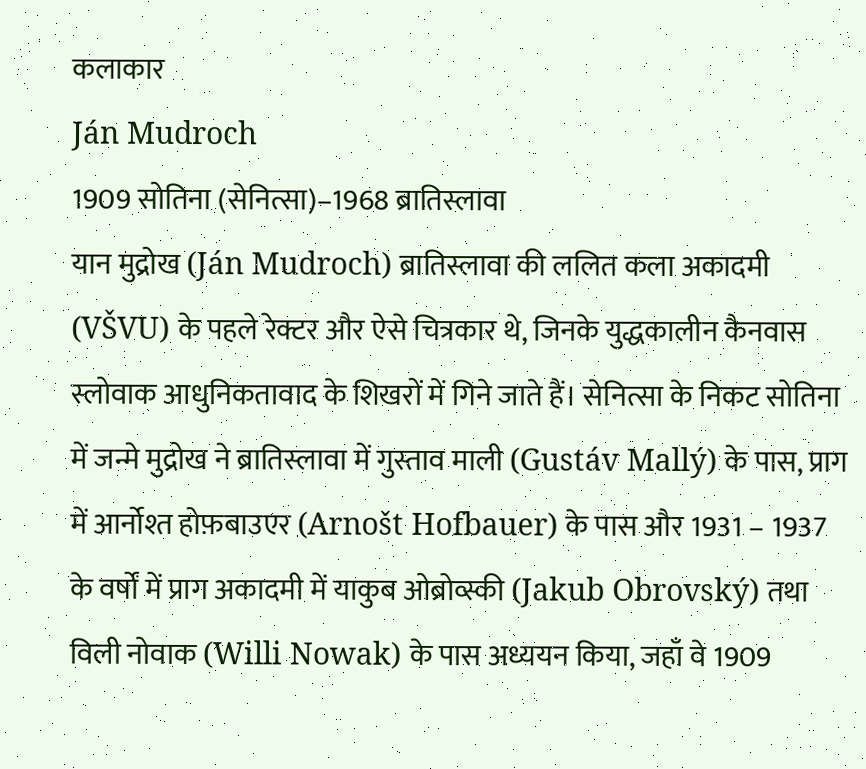कलाकार
Ján Mudroch
1909 सोतिना (सेनित्सा)–1968 ब्रातिस्लावा
यान मुद्रोख (Ján Mudroch) ब्रातिस्लावा की ललित कला अकादमी (VŠVU) के पहले रेक्टर और ऐसे चित्रकार थे, जिनके युद्धकालीन कैनवास स्लोवाक आधुनिकतावाद के शिखरों में गिने जाते हैं। सेनित्सा के निकट सोतिना में जन्मे मुद्रोख ने ब्रातिस्लावा में गुस्ताव माली (Gustáv Mallý) के पास, प्राग में आर्नोश्त होफ़बाउएर (Arnošt Hofbauer) के पास और 1931 – 1937 के वर्षों में प्राग अकादमी में याकुब ओब्रोव्स्की (Jakub Obrovský) तथा विली नोवाक (Willi Nowak) के पास अध्ययन किया, जहाँ वे 1909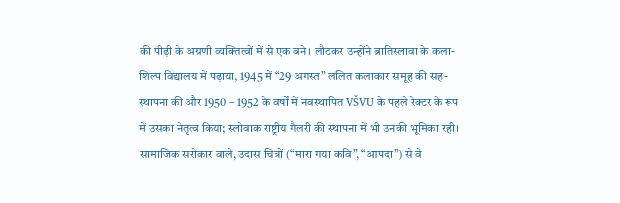की पीढ़ी के अग्रणी व्यक्तित्वों में से एक बने। लौटकर उन्होंने ब्रातिस्लावा के कला-शिल्प विद्यालय में पढ़ाया, 1945 में “29 अगस्त” ललित कलाकार समूह की सह-स्थापना की और 1950 – 1952 के वर्षों में नवस्थापित VŠVU के पहले रेक्टर के रूप में उसका नेतृत्व किया; स्लोवाक राष्ट्रीय गैलरी की स्थापना में भी उनकी भूमिका रही।
सामाजिक सरोकार वाले, उदास चित्रों (“मारा गया कवि”, “आपदा”) से वे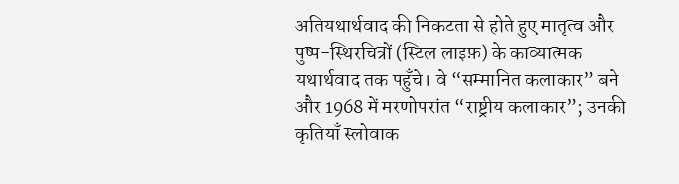अतियथार्थवाद की निकटता से होते हुए मातृत्व और पुष्प-स्थिरचित्रों (स्टिल लाइफ़) के काव्यात्मक यथार्थवाद तक पहुँचे। वे “सम्मानित कलाकार” बने और 1968 में मरणोपरांत “राष्ट्रीय कलाकार”; उनकी कृतियाँ स्लोवाक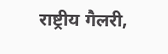राष्ट्रीय गैलरी,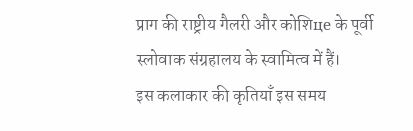प्राग की राष्ट्रीय गैलरी और कोशिце के पूर्वी स्लोवाक संग्रहालय के स्वामित्व में हैं।
इस कलाकार की कृतियाँ इस समय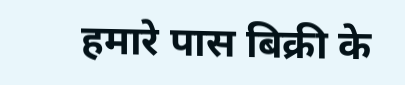हमारे पास बिक्री के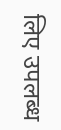लिए उपलब्ध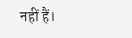नहीं हैं।